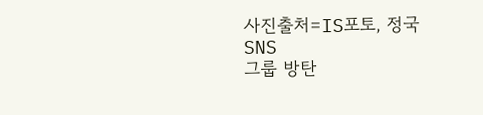사진출처=IS포토, 정국 SNS
그룹 방탄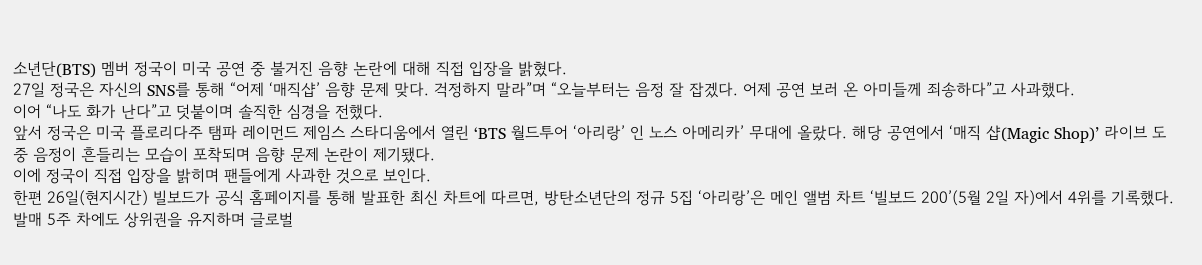소년단(BTS) 멤버 정국이 미국 공연 중 불거진 음향 논란에 대해 직접 입장을 밝혔다.
27일 정국은 자신의 SNS를 통해 “어제 ‘매직샵’ 음향 문제 맞다. 걱정하지 말라”며 “오늘부터는 음정 잘 잡겠다. 어제 공연 보러 온 아미들께 죄송하다”고 사과했다.
이어 “나도 화가 난다”고 덧붙이며 솔직한 심경을 전했다.
앞서 정국은 미국 플로리다주 탬파 레이먼드 제임스 스타디움에서 열린 ‘BTS 월드투어 ‘아리랑’ 인 노스 아메리카’ 무대에 올랐다. 해당 공연에서 ‘매직 샵(Magic Shop)’ 라이브 도중 음정이 흔들리는 모습이 포착되며 음향 문제 논란이 제기됐다.
이에 정국이 직접 입장을 밝히며 팬들에게 사과한 것으로 보인다.
한편 26일(현지시간) 빌보드가 공식 홈페이지를 통해 발표한 최신 차트에 따르면, 방탄소년단의 정규 5집 ‘아리랑’은 메인 앨범 차트 ‘빌보드 200’(5월 2일 자)에서 4위를 기록했다. 발매 5주 차에도 상위권을 유지하며 글로벌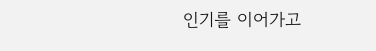인기를 이어가고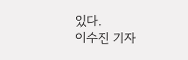있다.
이수진 기자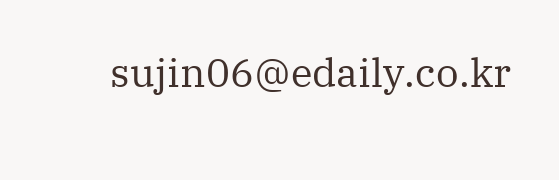sujin06@edaily.co.kr